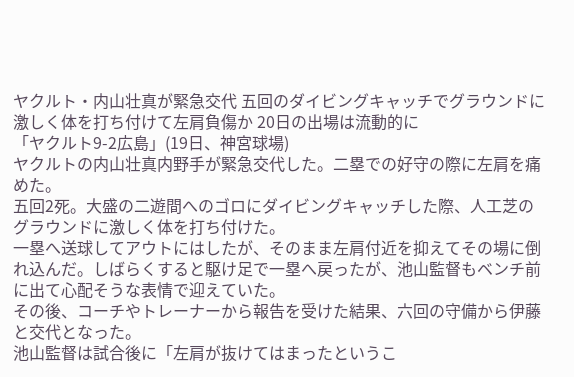ヤクルト・内山壮真が緊急交代 五回のダイビングキャッチでグラウンドに激しく体を打ち付けて左肩負傷か 20日の出場は流動的に
「ヤクルト9-2広島」(19日、神宮球場)
ヤクルトの内山壮真内野手が緊急交代した。二塁での好守の際に左肩を痛めた。
五回2死。大盛の二遊間へのゴロにダイビングキャッチした際、人工芝のグラウンドに激しく体を打ち付けた。
一塁へ送球してアウトにはしたが、そのまま左肩付近を抑えてその場に倒れ込んだ。しばらくすると駆け足で一塁へ戻ったが、池山監督もベンチ前に出て心配そうな表情で迎えていた。
その後、コーチやトレーナーから報告を受けた結果、六回の守備から伊藤と交代となった。
池山監督は試合後に「左肩が抜けてはまったというこ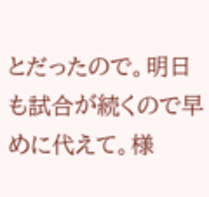とだったので。明日も試合が続くので早めに代えて。様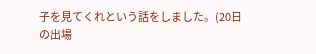子を見てくれという話をしました。(20日の出場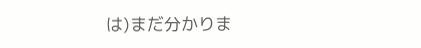は)まだ分かりま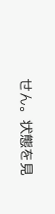せん。状態を見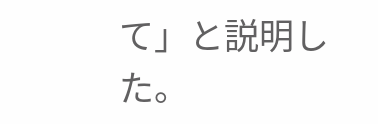て」と説明した。